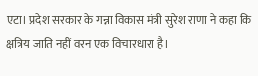एटा। प्रदेश सरकार के गन्ना विकास मंत्री सुरेश राणा ने कहा कि क्षत्रिय जाति नहीं वरन एक विचारधारा है।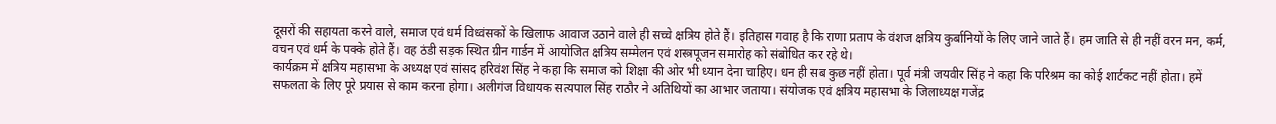दूसरों की सहायता करने वाले, समाज एवं धर्म विध्वंसकों के खिलाफ आवाज उठाने वाले ही सच्चे क्षत्रिय होते हैं। इतिहास गवाह है कि राणा प्रताप के वंशज क्षत्रिय कुर्बानियों के लिए जाने जाते हैं। हम जाति से ही नहीं वरन मन, कर्म, वचन एवं धर्म के पक्के होते हैं। वह ठंडी सड़क स्थित ग्रीन गार्डन में आयोजित क्षत्रिय सम्मेलन एवं शस्त्रपूजन समारोह को संबोधित कर रहे थे।
कार्यक्रम में क्षत्रिय महासभा के अध्यक्ष एवं सांसद हरिवंश सिंह ने कहा कि समाज को शिक्षा की ओर भी ध्यान देना चाहिए। धन ही सब कुछ नहीं होता। पूर्व मंत्री जयवीर सिंह ने कहा कि परिश्रम का कोई शार्टकट नहीं होता। हमें सफलता के लिए पूरे प्रयास से काम करना होगा। अलीगंज विधायक सत्यपाल सिंह राठौर ने अतिथियों का आभार जताया। संयोजक एवं क्षत्रिय महासभा के जिलाध्यक्ष गजेंद्र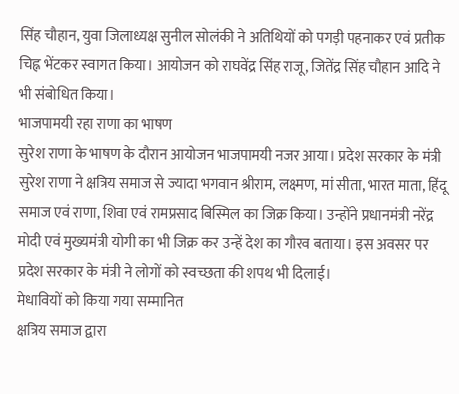सिंह चौहान, युवा जिलाध्यक्ष सुनील सोलंकी ने अतिथियों को पगड़ी पहनाकर एवं प्रतीक चिह्न भेंटकर स्वागत किया। आयोजन को राघवेंद्र सिंह राजू, जितेंद्र सिंह चौहान आदि ने भी संबोधित किया।
भाजपामयी रहा राणा का भाषण
सुरेश राणा के भाषण के दौरान आयोजन भाजपामयी नजर आया। प्रदेश सरकार के मंत्री सुरेश राणा ने क्षत्रिय समाज से ज्यादा भगवान श्रीराम, लक्ष्मण, मां सीता, भारत माता, हिंदू समाज एवं राणा, शिवा एवं रामप्रसाद बिस्मिल का जिक्र किया। उन्होंने प्रधानमंत्री नरेंद्र मोदी एवं मुख्यमंत्री योगी का भी जिक्र कर उन्हें देश का गौरव बताया। इस अवसर पर प्रदेश सरकार के मंत्री ने लोगों को स्वच्छता की शपथ भी दिलाई।
मेधावियों को किया गया सम्मानित
क्षत्रिय समाज द्वारा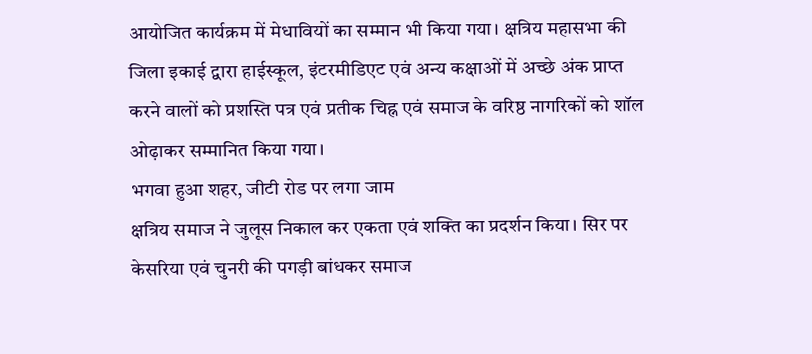आयोजित कार्यक्रम में मेधावियों का सम्मान भी किया गया। क्षत्रिय महासभा की जिला इकाई द्वारा हाईस्कूल, इंटरमीडिएट एवं अन्य कक्षाओं में अच्छे अंक प्राप्त करने वालों को प्रशस्ति पत्र एवं प्रतीक चिह्न एवं समाज के वरिष्ठ नागरिकों को शॉल ओढ़ाकर सम्मानित किया गया।
भगवा हुआ शहर, जीटी रोड पर लगा जाम
क्षत्रिय समाज ने जुलूस निकाल कर एकता एवं शक्ति का प्रदर्शन किया। सिर पर केसरिया एवं चुनरी की पगड़ी बांधकर समाज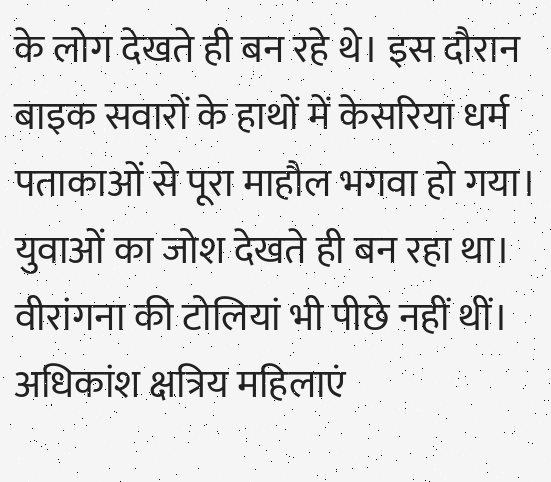के लोग देखते ही बन रहे थे। इस दौरान बाइक सवारों के हाथों में केसरिया धर्म पताकाओं से पूरा माहौल भगवा हो गया। युवाओं का जोश देखते ही बन रहा था। वीरांगना की टोलियां भी पीछे नहीं थीं। अधिकांश क्षत्रिय महिलाएं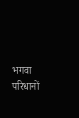भगवा परिधानों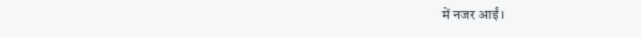में नजर आईं।